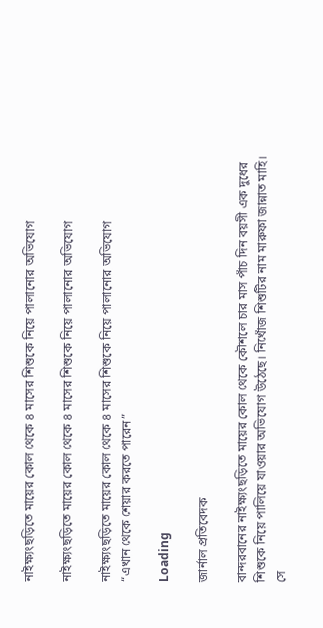নাইক্ষ্যংছড়িতে মায়ের কোল থেকে ৪ মাসের শিশুকে নিয়ে পালানোর অভিযোগ

নাইক্ষ্যংছড়িতে মায়ের কোল থেকে ৪ মাসের শিশুকে নিয়ে পালানোর অভিযোগ

নাইক্ষ্যংছড়িতে মায়ের কোল থেকে ৪ মাসের শিশুকে নিয়ে পালানোর অভিযোগ
“এখান থেকে শেয়ার করতে পারেন”

Loading

জার্নাল প্রতিবেদক

বান্দরবানের নাইক্ষ্যংছড়িতে মায়ের কোল থেকে কৌশলে চার মাস পাঁচ দিন বয়সী এক দুধের শিশুকে নিয়ে পালিয়ে যাওয়ার অভিযোগ উঠেছে। নিখোঁজ শিশুটির নাম মারুফা জান্নাত মাহি। সে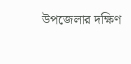উপজেলার দক্ষিণ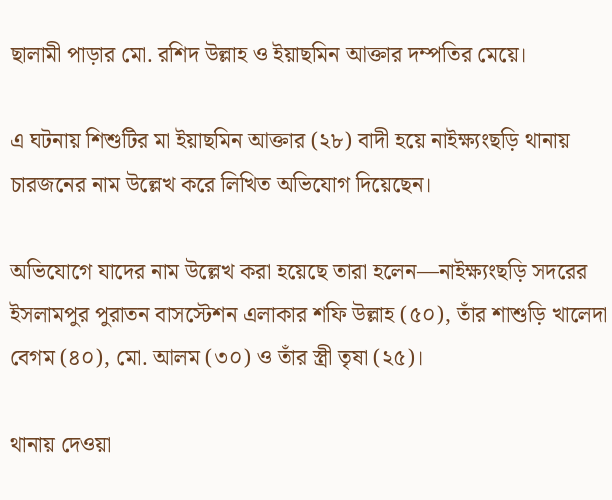ছালামী পাড়ার মো. রশিদ উল্লাহ ও ইয়াছমিন আক্তার দম্পতির মেয়ে।

এ ঘটনায় শিশুটির মা ইয়াছমিন আক্তার (২৮) বাদী হয়ে নাইক্ষ্যংছড়ি থানায় চারজনের নাম উল্লেখ করে লিখিত অভিযোগ দিয়েছেন।

অভিযোগে যাদের নাম উল্লেখ করা হয়েছে তারা হলেন—নাইক্ষ্যংছড়ি সদরের ইসলামপুর পুরাতন বাসস্টেশন এলাকার শফি উল্লাহ (৫০), তাঁর শাশুড়ি খালেদা বেগম (৪০), মো. আলম (৩০) ও তাঁর স্ত্রী তৃষা (২৫)।

থানায় দেওয়া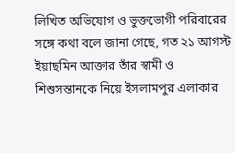লিখিত অভিযোগ ও ভুক্তভোগী পরিবারের সঙ্গে কথা বলে জানা গেছে, গত ২১ আগস্ট ইয়াছমিন আক্তার তাঁর স্বামী ও শিশুসন্তানকে নিয়ে ইসলামপুর এলাকার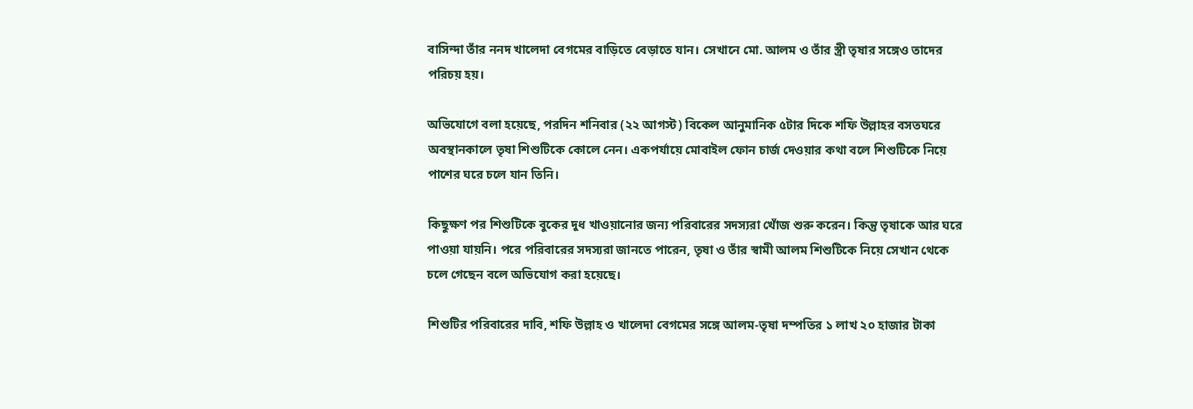বাসিন্দা তাঁর ননদ খালেদা বেগমের বাড়িতে বেড়াতে যান। সেখানে মো. আলম ও তাঁর স্ত্রী তৃষার সঙ্গেও তাদের পরিচয় হয়।

অভিযোগে বলা হয়েছে, পরদিন শনিবার (২২ আগস্ট) বিকেল আনুমানিক ৫টার দিকে শফি উল্লাহর বসতঘরে অবস্থানকালে তৃষা শিশুটিকে কোলে নেন। একপর্যায়ে মোবাইল ফোন চার্জ দেওয়ার কথা বলে শিশুটিকে নিয়ে পাশের ঘরে চলে যান তিনি।

কিছুক্ষণ পর শিশুটিকে বুকের দুধ খাওয়ানোর জন্য পরিবারের সদস্যরা খোঁজ শুরু করেন। কিন্তু তৃষাকে আর ঘরে পাওয়া যায়নি। পরে পরিবারের সদস্যরা জানতে পারেন, তৃষা ও তাঁর স্বামী আলম শিশুটিকে নিয়ে সেখান থেকে চলে গেছেন বলে অভিযোগ করা হয়েছে।

শিশুটির পরিবারের দাবি, শফি উল্লাহ ও খালেদা বেগমের সঙ্গে আলম-তৃষা দম্পতির ১ লাখ ২০ হাজার টাকা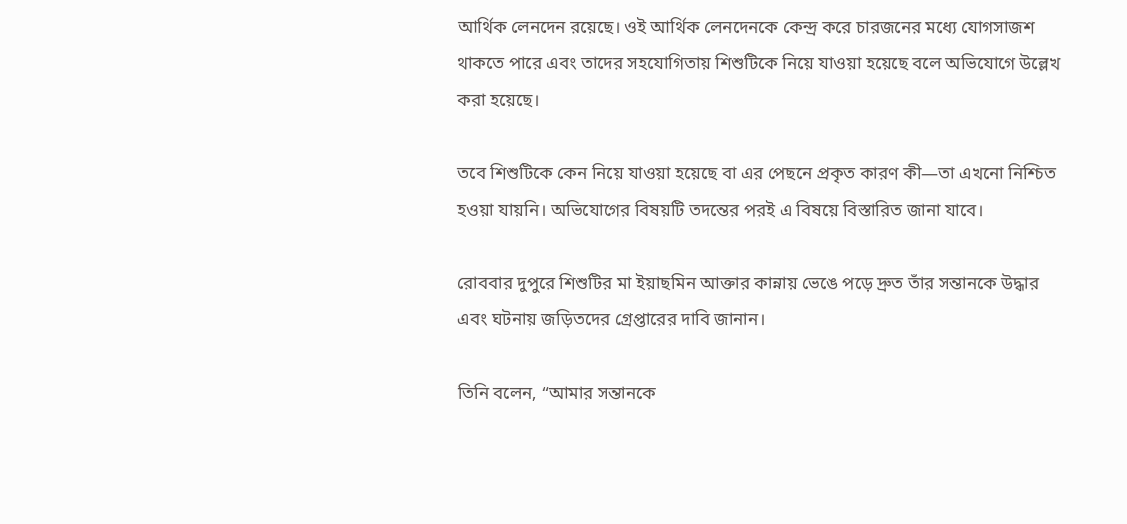আর্থিক লেনদেন রয়েছে। ওই আর্থিক লেনদেনকে কেন্দ্র করে চারজনের মধ্যে যোগসাজশ থাকতে পারে এবং তাদের সহযোগিতায় শিশুটিকে নিয়ে যাওয়া হয়েছে বলে অভিযোগে উল্লেখ করা হয়েছে।

তবে শিশুটিকে কেন নিয়ে যাওয়া হয়েছে বা এর পেছনে প্রকৃত কারণ কী—তা এখনো নিশ্চিত হওয়া যায়নি। অভিযোগের বিষয়টি তদন্তের পরই এ বিষয়ে বিস্তারিত জানা যাবে।

রোববার দুপুরে শিশুটির মা ইয়াছমিন আক্তার কান্নায় ভেঙে পড়ে দ্রুত তাঁর সন্তানকে উদ্ধার এবং ঘটনায় জড়িতদের গ্রেপ্তারের দাবি জানান।

তিনি বলেন, “আমার সন্তানকে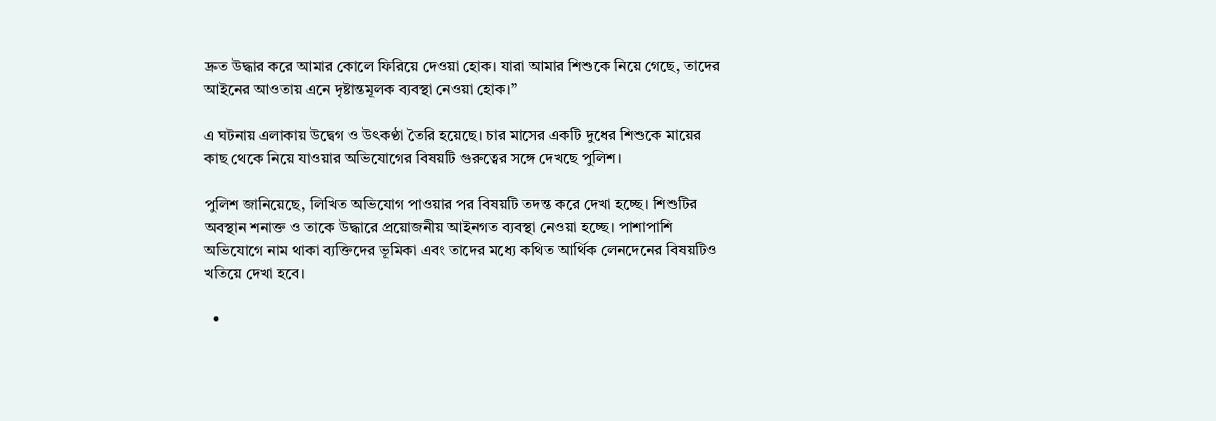দ্রুত উদ্ধার করে আমার কোলে ফিরিয়ে দেওয়া হোক। যারা আমার শিশুকে নিয়ে গেছে, তাদের আইনের আওতায় এনে দৃষ্টান্তমূলক ব্যবস্থা নেওয়া হোক।”

এ ঘটনায় এলাকায় উদ্বেগ ও উৎকণ্ঠা তৈরি হয়েছে। চার মাসের একটি দুধের শিশুকে মায়ের কাছ থেকে নিয়ে যাওয়ার অভিযোগের বিষয়টি গুরুত্বের সঙ্গে দেখছে পুলিশ।

পুলিশ জানিয়েছে, লিখিত অভিযোগ পাওয়ার পর বিষয়টি তদন্ত করে দেখা হচ্ছে। শিশুটির অবস্থান শনাক্ত ও তাকে উদ্ধারে প্রয়োজনীয় আইনগত ব্যবস্থা নেওয়া হচ্ছে। পাশাপাশি অভিযোগে নাম থাকা ব্যক্তিদের ভূমিকা এবং তাদের মধ্যে কথিত আর্থিক লেনদেনের বিষয়টিও খতিয়ে দেখা হবে।

  •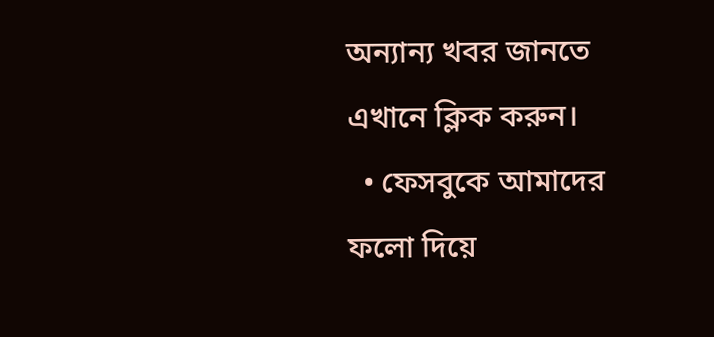অন্যান্য খবর জানতে এখানে ক্লিক করুন।
  • ফেসবুকে আমাদের ফলো দিয়ে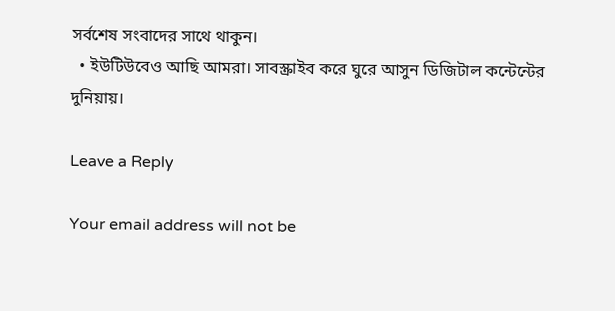সর্বশেষ সংবাদের সাথে থাকুন।
  • ইউটিউবেও আছি আমরা। সাবস্ক্রাইব করে ঘুরে আসুন ডিজিটাল কন্টেন্টের দুনিয়ায়।

Leave a Reply

Your email address will not be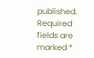published. Required fields are marked *